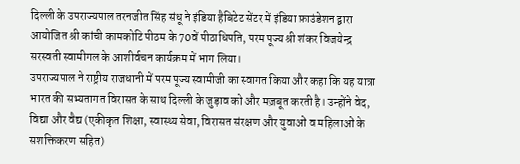दिल्ली के उपराज्यपाल तरनजीत सिंह संधू ने इंडिया हैबिटेट सेंटर में इंडिया फ़ाउंडेशन द्वारा आयोजित श्री कांची कामकोटि पीठम के 70वें पीठाधिपति, परम पूज्य श्री शंकर विजयेन्द्र सरस्वती स्वामीगल के आशीर्वचन कार्यक्रम में भाग लिया।
उपराज्यपाल ने राष्ट्रीय राजधानी में परम पूज्य स्वामीजी का स्वागत किया और कहा कि यह यात्रा भारत की सभ्यतागत विरासत के साथ दिल्ली के जुड़ाव को और मज़बूत करती है। उन्होंने वेद, विद्या और वैद्य (एकीकृत शिक्षा, स्वास्थ्य सेवा, विरासत संरक्षण और युवाओं व महिलाओं के सशक्तिकरण सहित)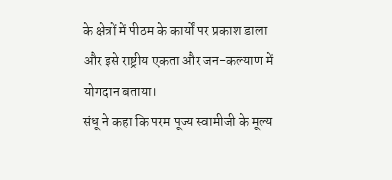के क्षेत्रों में पीठम के कार्यों पर प्रकाश डाला और इसे राष्ट्रीय एकता और जन-कल्याण में योगदान बताया।
संधू ने कहा कि परम पूज्य स्वामीजी के मूल्य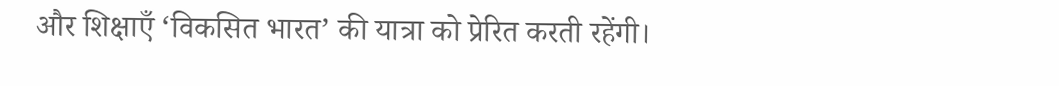और शिक्षाएँ ‘विकसित भारत’ की यात्रा को प्रेरित करती रहेंगी।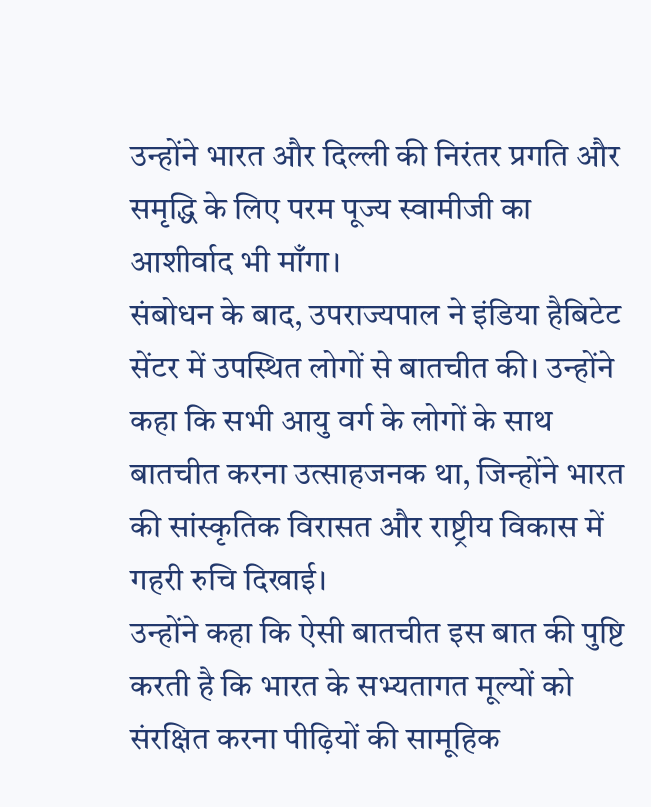उन्होंने भारत और दिल्ली की निरंतर प्रगति और समृद्धि के लिए परम पूज्य स्वामीजी का आशीर्वाद भी माँगा।
संबोधन के बाद, उपराज्यपाल ने इंडिया हैबिटेट सेंटर में उपस्थित लोगों से बातचीत की। उन्होंने कहा कि सभी आयु वर्ग के लोगों के साथ बातचीत करना उत्साहजनक था, जिन्होंने भारत की सांस्कृतिक विरासत और राष्ट्रीय विकास में गहरी रुचि दिखाई।
उन्होंने कहा कि ऐसी बातचीत इस बात की पुष्टि करती है कि भारत के सभ्यतागत मूल्यों को संरक्षित करना पीढ़ियों की सामूहिक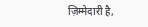ज़िम्मेदारी है,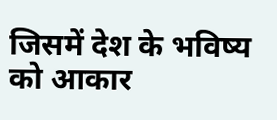जिसमें देश के भविष्य को आकार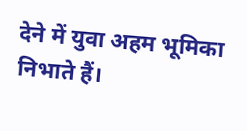देने में युवा अहम भूमिका निभाते हैं।